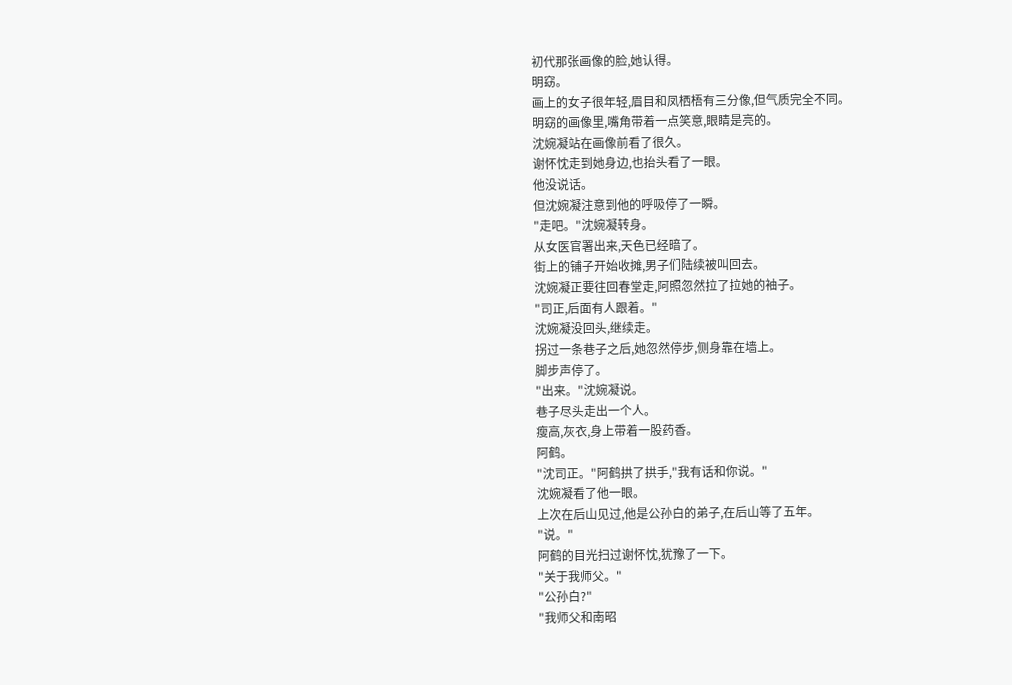初代那张画像的脸,她认得。
明窈。
画上的女子很年轻,眉目和凤栖梧有三分像,但气质完全不同。
明窈的画像里,嘴角带着一点笑意,眼睛是亮的。
沈婉凝站在画像前看了很久。
谢怀忱走到她身边,也抬头看了一眼。
他没说话。
但沈婉凝注意到他的呼吸停了一瞬。
"走吧。"沈婉凝转身。
从女医官署出来,天色已经暗了。
街上的铺子开始收摊,男子们陆续被叫回去。
沈婉凝正要往回春堂走,阿照忽然拉了拉她的袖子。
"司正,后面有人跟着。"
沈婉凝没回头,继续走。
拐过一条巷子之后,她忽然停步,侧身靠在墙上。
脚步声停了。
"出来。"沈婉凝说。
巷子尽头走出一个人。
瘦高,灰衣,身上带着一股药香。
阿鹤。
"沈司正。"阿鹤拱了拱手,"我有话和你说。"
沈婉凝看了他一眼。
上次在后山见过,他是公孙白的弟子,在后山等了五年。
"说。"
阿鹤的目光扫过谢怀忱,犹豫了一下。
"关于我师父。"
"公孙白?"
"我师父和南昭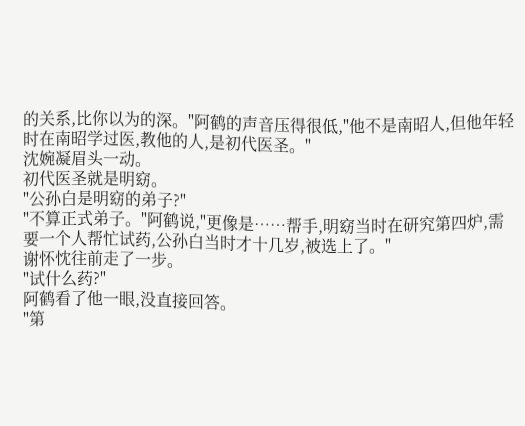的关系,比你以为的深。"阿鹤的声音压得很低,"他不是南昭人,但他年轻时在南昭学过医,教他的人,是初代医圣。"
沈婉凝眉头一动。
初代医圣就是明窈。
"公孙白是明窈的弟子?"
"不算正式弟子。"阿鹤说,"更像是……帮手,明窈当时在研究第四炉,需要一个人帮忙试药,公孙白当时才十几岁,被选上了。"
谢怀忱往前走了一步。
"试什么药?"
阿鹤看了他一眼,没直接回答。
"第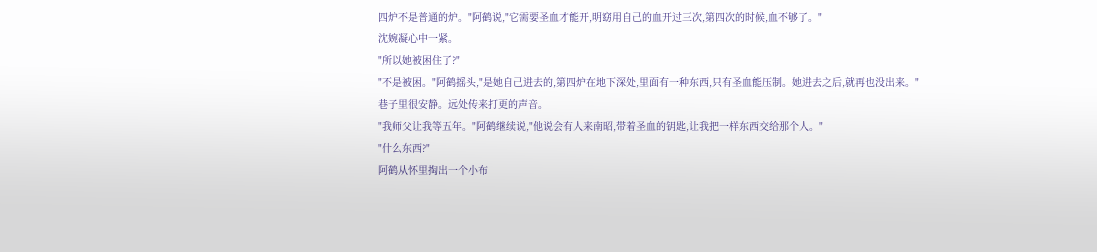四炉不是普通的炉。"阿鹤说,"它需要圣血才能开,明窈用自己的血开过三次,第四次的时候,血不够了。"
沈婉凝心中一紧。
"所以她被困住了?"
"不是被困。"阿鹤摇头,"是她自己进去的,第四炉在地下深处,里面有一种东西,只有圣血能压制。她进去之后,就再也没出来。"
巷子里很安静。远处传来打更的声音。
"我师父让我等五年。"阿鹤继续说,"他说会有人来南昭,带着圣血的钥匙,让我把一样东西交给那个人。"
"什么东西?"
阿鹤从怀里掏出一个小布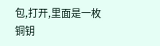包,打开,里面是一枚铜钥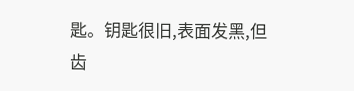匙。钥匙很旧,表面发黑,但齿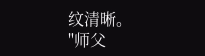纹清晰。
"师父